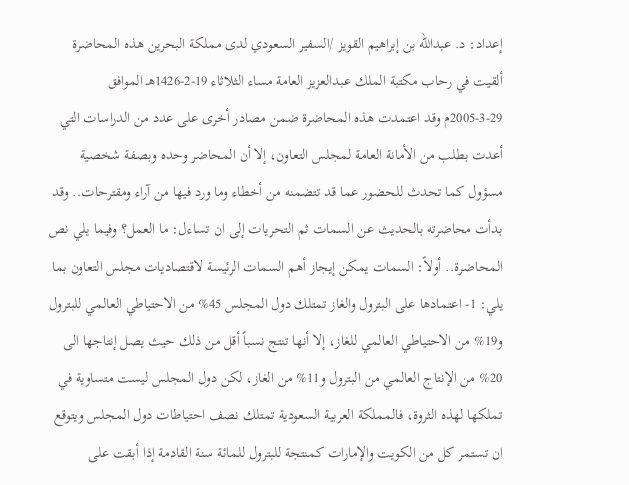إعداد: د. عبدالله بن إبراهيم القويز /السفير السعودي لدى مملكة البحرين هذه المحاضرة ألقيت في رحاب مكتبة الملك عبدالعزيز العامة مساء الثلاثاء 19-2-1426هـ الموافق 29-3-2005م وقد اعتمدت هذه المحاضرة ضمن مصادر أخرى على عدد من الدراسات التي أعدت بطلب من الأمانة العامة لمجلس التعاون، إلا أن المحاضر وحده وبصفة شخصية مسؤول كما تحدث للحضور عما قد تتضمنه من أخطاء وما ورد فيها من آراء ومقترحات.. وقد بدأت محاضرته بالحديث عن السمات ثم التحريات إلى ان تساءل: ما العمل؟ وفيما يلي نص المحاضرة.. أولاً: السمات يمكن إيجاز أهم السمات الرئيسة لاقتصاديات مجلس التعاون بما يلي: 1- اعتمادها على البترول والغاز تمتلك دول المجلس 45% من الاحتياطي العالمي للبترول و19% من الاحتياطي العالمي للغاز، إلا أنها تنتج نسباً أقل من ذلك حيث يصل إنتاجها الى 20% من الإنتاج العالمي من البترول و11% من الغاز، لكن دول المجلس ليست متساوية في تملكها لهذه الثروة، فالمملكة العربية السعودية تمتلك نصف احتياطات دول المجلس ويتوقع ان تستمر كل من الكويت والإمارات كمنتجة للبترول للمائة سنة القادمة إذا أبقت على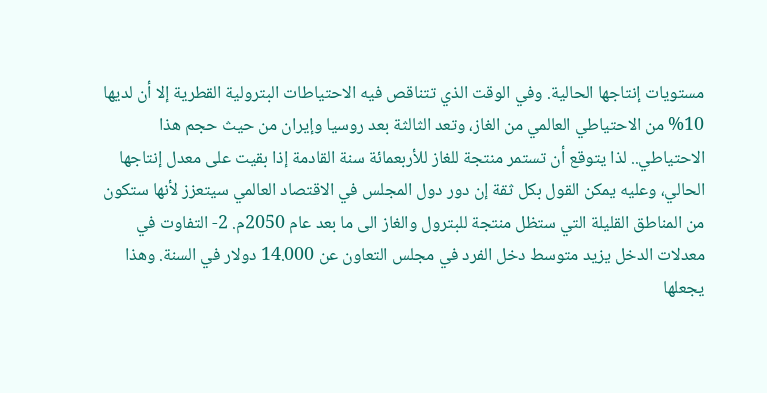مستويات إنتاجها الحالية. وفي الوقت الذي تتناقص فيه الاحتياطات البترولية القطرية إلا أن لديها 10% من الاحتياطي العالمي من الغاز، وتعد الثالثة بعد روسيا وإيران من حيث حجم هذا الاحتياطي.. لذا يتوقع أن تستمر منتجة للغاز للأربعمائة سنة القادمة إذا بقيت على معدل إنتاجها الحالي، وعليه يمكن القول بكل ثقة إن دور دول المجلس في الاقتصاد العالمي سيتعزز لأنها ستكون من المناطق القليلة التي ستظل منتجة للبترول والغاز الى ما بعد عام 2050م. 2- التفاوت في معدلات الدخل يزيد متوسط دخل الفرد في مجلس التعاون عن 14.000 دولار في السنة. وهذا يجعلها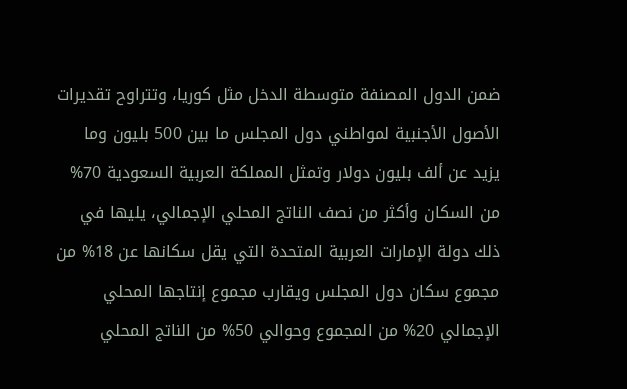ضمن الدول المصنفة متوسطة الدخل مثل كوريا، وتتراوح تقديرات الأصول الأجنبية لمواطني دول المجلس ما بين 500 بليون وما يزيد عن ألف بليون دولار وتمثل المملكة العربية السعودية 70% من السكان وأكثر من نصف الناتج المحلي الإجمالي، يليها في ذلك دولة الإمارات العربية المتحدة التي يقل سكانها عن 18% من مجموع سكان دول المجلس ويقارب مجموع إنتاجها المحلي الإجمالي 20% من المجموع وحوالي 50% من الناتج المحلي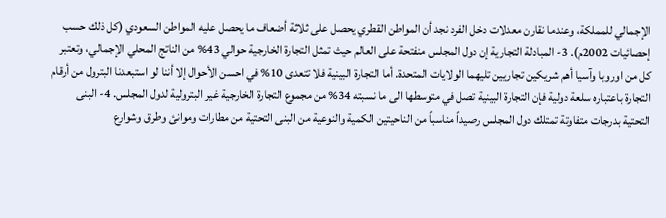الإجمالي للمملكة، وعندما نقارن معدلات دخل الفرد نجد أن المواطن القطري يحصل على ثلاثة أضعاف ما يحصل عليه المواطن السعودي (كل ذلك حسب إحصائيات 2002م). 3- المبادلة التجارية إن دول المجلس منفتحة على العالم حيث تمثل التجارة الخارجية حوالي 43% من الناتج المحلي الإجمالي، وتعتبر كل من اوروبا وآسيا أهم شريكين تجاريين تليهما الولايات المتحدة. أما التجارة البينية فلا تتعدى 10% في احسن الأحوال إلا أننا لو استبعدنا البترول من أرقام التجارة باعتباره سلعة دولية فإن التجارة البينية تصل في متوسطها الى ما نسبته 34% من مجموع التجارة الخارجية غير البترولية لدول المجلس. 4- البنى التحتية بدرجات متفاوتة تمتلك دول المجلس رصيداً مناسباً من الناحيتين الكمية والنوعية من البنى التحتية من مطارات وموانئ وطرق وشوارع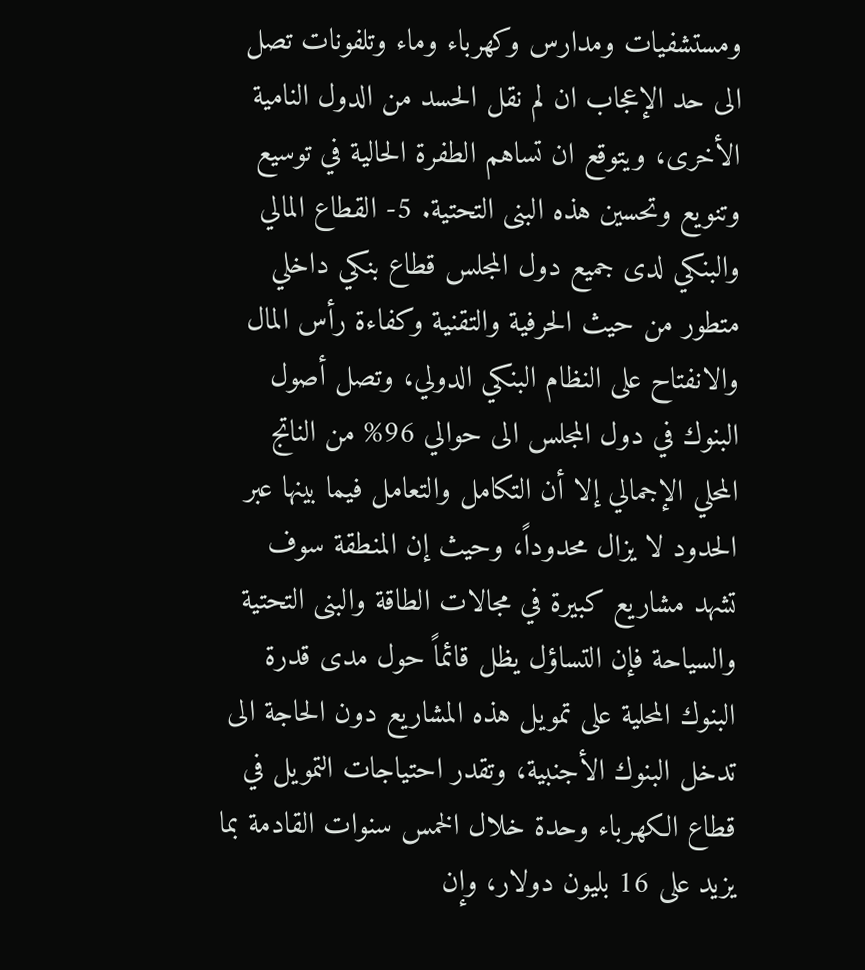ومستشفيات ومدارس وكهرباء وماء وتلفونات تصل الى حد الإعجاب ان لم نقل الحسد من الدول النامية الأخرى، ويتوقع ان تساهم الطفرة الحالية في توسيع وتنويع وتحسين هذه البنى التحتية. 5- القطاع المالي والبنكي لدى جميع دول المجلس قطاع بنكي داخلي متطور من حيث الحرفية والتقنية وكفاءة رأس المال والانفتاح على النظام البنكي الدولي، وتصل أصول البنوك في دول المجلس الى حوالي 96% من الناتج المحلي الإجمالي إلا أن التكامل والتعامل فيما بينها عبر الحدود لا يزال محدوداً، وحيث إن المنطقة سوف تشهد مشاريع كبيرة في مجالات الطاقة والبنى التحتية والسياحة فإن التساؤل يظل قائماً حول مدى قدرة البنوك المحلية على تمويل هذه المشاريع دون الحاجة الى تدخل البنوك الأجنبية، وتقدر احتياجات التمويل في قطاع الكهرباء وحدة خلال الخمس سنوات القادمة بما يزيد على 16 بليون دولار، وإن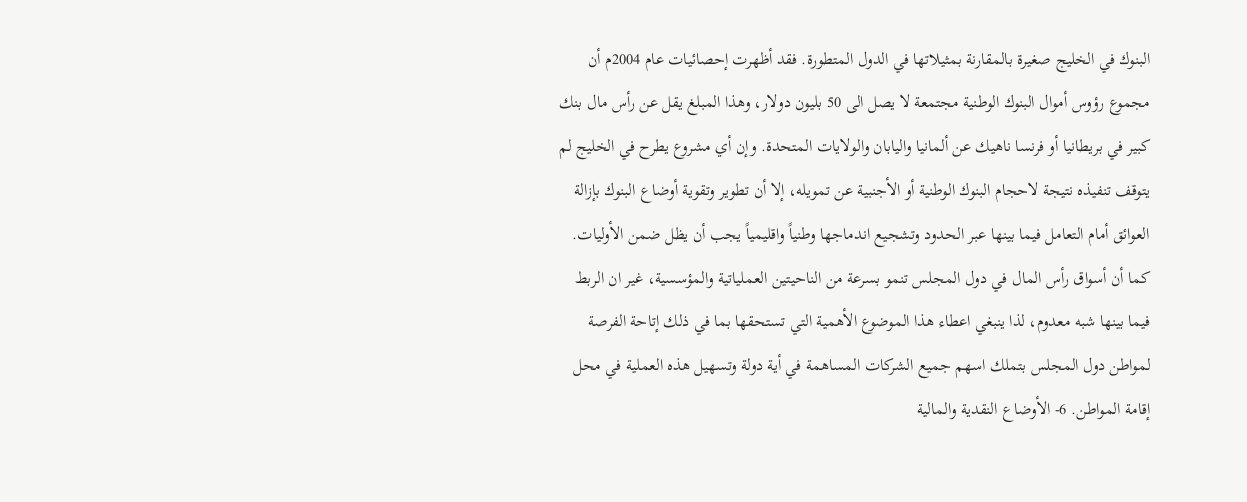البنوك في الخليج صغيرة بالمقارنة بمثيلاتها في الدول المتطورة. فقد أظهرت إحصائيات عام 2004م أن مجموع رؤوس أموال البنوك الوطنية مجتمعة لا يصل الى 50 بليون دولار، وهذا المبلغ يقل عن رأس مال بنك كبير في بريطانيا أو فرنسا ناهيك عن ألمانيا واليابان والولايات المتحدة. وإن أي مشروع يطرح في الخليج لم يتوقف تنفيذه نتيجة لاحجام البنوك الوطنية أو الأجنبية عن تمويله، إلا أن تطوير وتقوية أوضاع البنوك بإزالة العوائق أمام التعامل فيما بينها عبر الحدود وتشجيع اندماجها وطنياً واقليمياً يجب أن يظل ضمن الأوليات. كما أن أسواق رأس المال في دول المجلس تنمو بسرعة من الناحيتين العملياتية والمؤسسية، غير ان الربط فيما بينها شبه معدوم، لذا ينبغي اعطاء هذا الموضوع الأهمية التي تستحقها بما في ذلك إتاحة الفرصة لمواطن دول المجلس بتملك اسهم جميع الشركات المساهمة في أية دولة وتسهيل هذه العملية في محل إقامة المواطن. 6- الأوضاع النقدية والمالية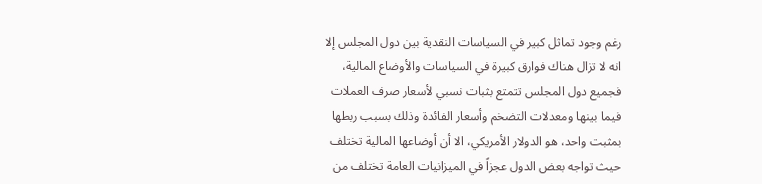رغم وجود تماثل كبير في السياسات النقدية بين دول المجلس إلا انه لا تزال هناك فوارق كبيرة في السياسات والأوضاع المالية، فجميع دول المجلس تتمتع بثبات نسبي لأسعار صرف العملات فيما بينها ومعدلات التضخم وأسعار الفائدة وذلك بسبب ربطها بمثبت واحد، هو الدولار الأمريكي، الا أن أوضاعها المالية تختلف حيث تواجه بعض الدول عجزاً في الميزانيات العامة تختلف من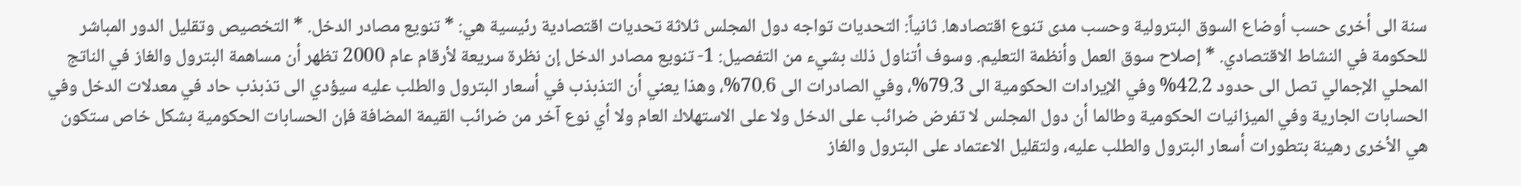سنة الى أخرى حسب أوضاع السوق البترولية وحسب مدى تنوع اقتصادها. ثانياً: التحديات تواجه دول المجلس ثلاثة تحديات اقتصادية رئيسية هي: * تنويع مصادر الدخل. * التخصيص وتقليل الدور المباشر للحكومة في النشاط الاقتصادي. * إصلاح سوق العمل وأنظمة التعليم. وسوف أتناول ذلك بشيء من التفصيل: 1- تنويع مصادر الدخل إن نظرة سريعة لأرقام عام 2000 تظهر أن مساهمة البترول والغاز في الناتج المحلي الإجمالي تصل الى حدود 42.2% وفي الإيرادات الحكومية الى 79.3%، وفي الصادرات الى 70.6%، وهذا يعني أن التذبذب في أسعار البترول والطلب عليه سيؤدي الى تذبذب حاد في معدلات الدخل وفي الحسابات الجارية وفي الميزانيات الحكومية وطالما أن دول المجلس لا تفرض ضرائب على الدخل ولا على الاستهلاك العام ولا أي نوع آخر من ضرائب القيمة المضافة فإن الحسابات الحكومية بشكل خاص ستكون هي الأخرى رهينة بتطورات أسعار البترول والطلب عليه، ولتقليل الاعتماد على البترول والغاز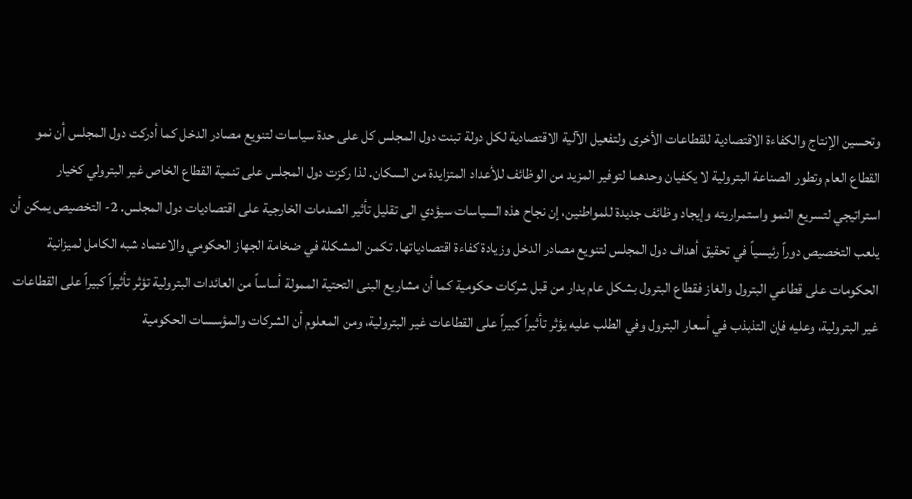وتحسين الإنتاج والكفاءة الاقتصادية للقطاعات الأخرى ولتفعيل الآلية الاقتصادية لكل دولة تبنت دول المجلس كل على حدة سياسات لتنويع مصادر الدخل كما أدركت دول المجلس أن نمو القطاع العام وتطور الصناعة البترولية لا يكفيان وحدهما لتوفير المزيد من الوظائف للأعداد المتزايدة من السكان. لذا ركزت دول المجلس على تنمية القطاع الخاص غير البترولي كخيار استراتيجي لتسريع النمو واستمراريته وإيجاد وظائف جديدة للمواطنين، إن نجاح هذه السياسات سيؤدي الى تقليل تأثير الصدمات الخارجية على اقتصاديات دول المجلس. 2- التخصيص يمكن أن يلعب التخصيص دوراً رئيسياً في تحقيق أهداف دول المجلس لتنويع مصادر الدخل وزيادة كفاءة اقتصادياتها. تكمن المشكلة في ضخامة الجهاز الحكومي والاعتماد شبه الكامل لميزانية الحكومات على قطاعي البترول والغاز فقطاع البترول بشكل عام يدار من قبل شركات حكومية كما أن مشاريع البنى التحتية الممولة أساساً من العائدات البترولية تؤثر تأثيراً كبيراً على القطاعات غير البترولية، وعليه فإن التذبذب في أسعار البترول وفي الطلب عليه يؤثر تأثيراً كبيراً على القطاعات غير البترولية، ومن المعلوم أن الشركات والمؤسسات الحكومية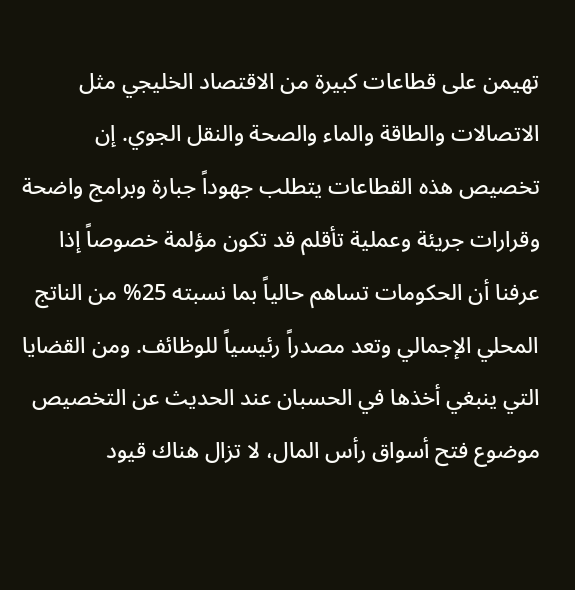تهيمن على قطاعات كبيرة من الاقتصاد الخليجي مثل الاتصالات والطاقة والماء والصحة والنقل الجوي. إن تخصيص هذه القطاعات يتطلب جهوداً جبارة وبرامج واضحة وقرارات جريئة وعملية تأقلم قد تكون مؤلمة خصوصاً إذا عرفنا أن الحكومات تساهم حالياً بما نسبته 25% من الناتج المحلي الإجمالي وتعد مصدراً رئيسياً للوظائف. ومن القضايا التي ينبغي أخذها في الحسبان عند الحديث عن التخصيص موضوع فتح أسواق رأس المال، لا تزال هناك قيود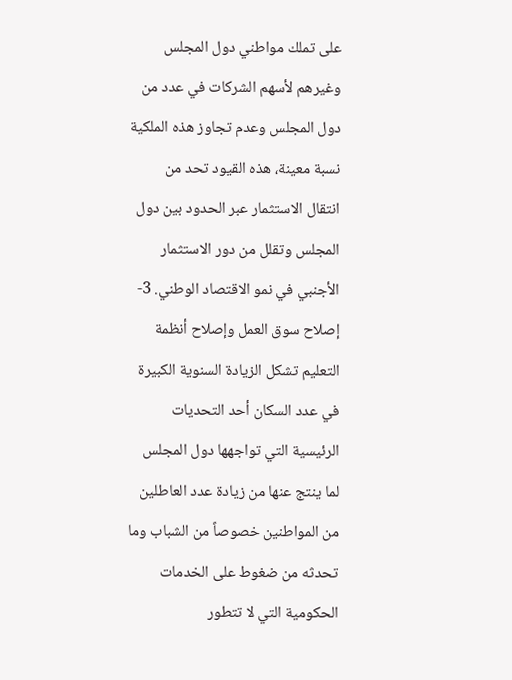على تملك مواطني دول المجلس وغيرهم لأسهم الشركات في عدد من دول المجلس وعدم تجاوز هذه الملكية نسبة معينة، هذه القيود تحد من انتقال الاستثمار عبر الحدود بين دول المجلس وتقلل من دور الاستثمار الأجنبي في نمو الاقتصاد الوطني. 3- إصلاح سوق العمل وإصلاح أنظمة التعليم تشكل الزيادة السنوية الكبيرة في عدد السكان أحد التحديات الرئيسية التي تواجهها دول المجلس لما ينتج عنها من زيادة عدد العاطلين من المواطنين خصوصاً من الشباب وما تحدثه من ضغوط على الخدمات الحكومية التي لا تتطور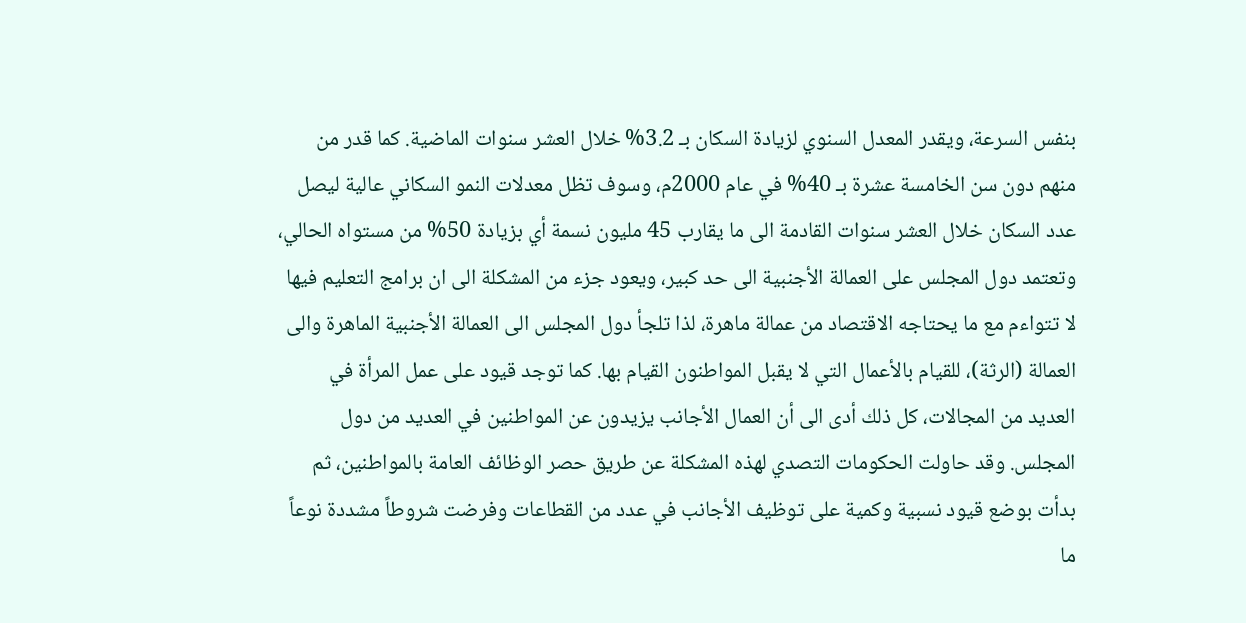بنفس السرعة، ويقدر المعدل السنوي لزيادة السكان بـ 3.2% خلال العشر سنوات الماضية. كما قدر من منهم دون سن الخامسة عشرة بـ 40% في عام 2000م، وسوف تظل معدلات النمو السكاني عالية ليصل عدد السكان خلال العشر سنوات القادمة الى ما يقارب 45 مليون نسمة أي بزيادة 50% من مستواه الحالي، وتعتمد دول المجلس على العمالة الأجنبية الى حد كبير، ويعود جزء من المشكلة الى ان برامج التعليم فيها لا تتواءم مع ما يحتاجه الاقتصاد من عمالة ماهرة، لذا تلجأ دول المجلس الى العمالة الأجنبية الماهرة والى العمالة (الرثة)، للقيام بالأعمال التي لا يقبل المواطنون القيام بها. كما توجد قيود على عمل المرأة في العديد من المجالات، كل ذلك أدى الى أن العمال الأجانب يزيدون عن المواطنين في العديد من دول المجلس. وقد حاولت الحكومات التصدي لهذه المشكلة عن طريق حصر الوظائف العامة بالمواطنين، ثم بدأت بوضع قيود نسبية وكمية على توظيف الأجانب في عدد من القطاعات وفرضت شروطاً مشددة نوعاً ما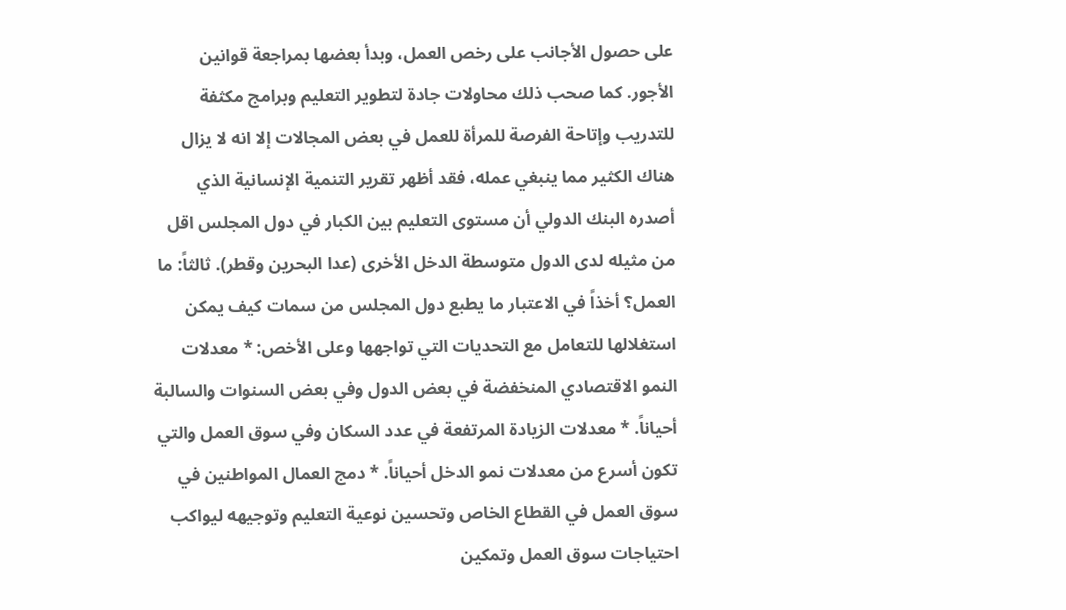على حصول الأجانب على رخص العمل، وبدأ بعضها بمراجعة قوانين الأجور. كما صحب ذلك محاولات جادة لتطوير التعليم وبرامج مكثفة للتدريب وإتاحة الفرصة للمرأة للعمل في بعض المجالات إلا انه لا يزال هناك الكثير مما ينبغي عمله، فقد أظهر تقرير التنمية الإنسانية الذي أصدره البنك الدولي أن مستوى التعليم بين الكبار في دول المجلس اقل من مثيله لدى الدول متوسطة الدخل الأخرى (عدا البحرين وقطر). ثالثاً: ما العمل؟ أخذاً في الاعتبار ما يطبع دول المجلس من سمات كيف يمكن استغلالها للتعامل مع التحديات التي تواجهها وعلى الأخص: * معدلات النمو الاقتصادي المنخفضة في بعض الدول وفي بعض السنوات والسالبة أحياناً. * معدلات الزيادة المرتفعة في عدد السكان وفي سوق العمل والتي تكون أسرع من معدلات نمو الدخل أحياناً. * دمج العمال المواطنين في سوق العمل في القطاع الخاص وتحسين نوعية التعليم وتوجيهه ليواكب احتياجات سوق العمل وتمكين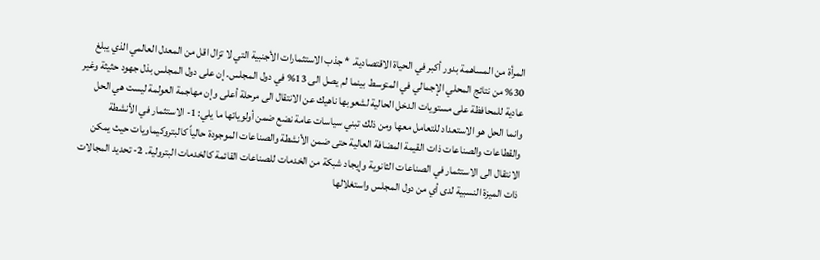المرأة من المساهمة بدور أكبر في الحياة الاقتصادية. * جذب الاستثمارات الأجنبية التي لا تزال اقل من المعدل العالمي الذي يبلغ 30% من نتائج المحلي الإجمالي في المتوسط بينما لم يصل الى 13% في دول المجلس. إن على دول المجلس بذل جهود حثيثة وغير عادية للمحافظة على مستويات الدخل الحالية لشعوبها ناهيك عن الانتقال الى مرحلة أعلى وإن مهاجمة العولمة ليست هي الحل وانما الحل هو الاستعداد للتعامل معها ومن ذلك تبني سياسات عامة نضع ضمن أولوياتها ما يلي: 1- الاستثمار في الأنشطة والقطاعات والصناعات ذات القيمة المضافة العالية حتى ضمن الأنشطة والصناعات الموجودة حالياً كالبتروكيماويات حيث يمكن الانتقال الى الاستثمار في الصناعات الثانوية وإيجاد شبكة من الخدمات للصناعات القائمة كالخدمات البترولية. 2- تحديد المجالات ذات الميزة النسبية لدى أي من دول المجلس واستغلالها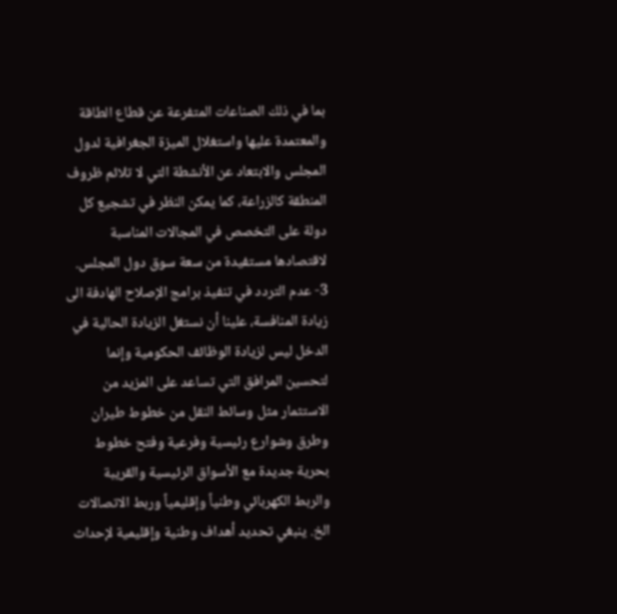بما في ذلك الصناعات المتفرعة عن قطاع الطاقة والمعتمدة عليها واستغلال الميزة الجغرافية لدول المجلس والابتعاد عن الأنشطة التي لا تلائم ظروف المنطقة كالزراعة، كما يمكن النظر في تشجيع كل دولة على التخصص في المجالات المناسبة لاقتصادها مستفيدة من سعة سوق دول المجلس. 3- عدم التردد في تنفيذ برامج الإصلاح الهادفة الى زيادة المنافسة، علينا أن نستغل الزيادة الحالية في الدخل ليس لزيادة الوظائف الحكومية وإنما لتحسين المرافق التي تساعد على المزيد من الاستثمار مثل وسائط النقل من خطوط طيران وطرق وشوارع رئيسية وفرعية وفتح خطوط بحرية جديدة مع الأسواق الرئيسية والقريبة والربط الكهربائي وطنياً وإقليمياً وربط الاتصالات الخ. ينبغي تحديد أهداف وطنية وإقليمية لإحداث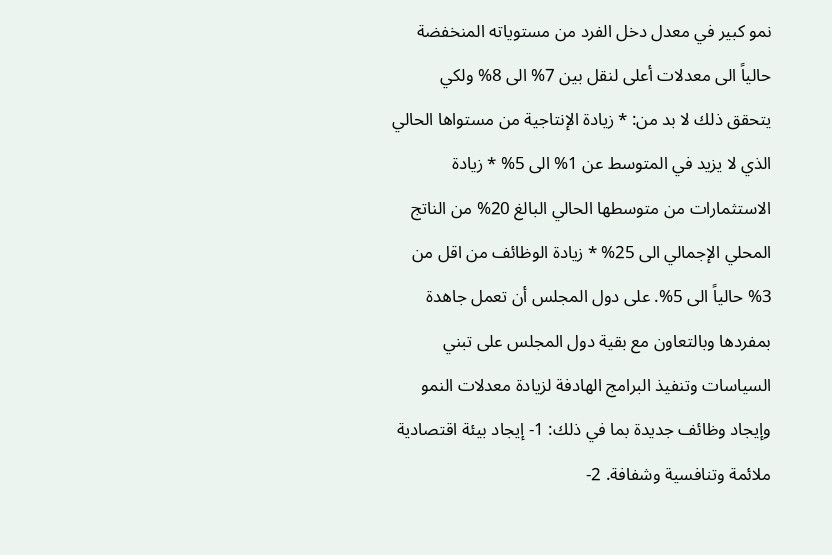نمو كبير في معدل دخل الفرد من مستوياته المنخفضة حالياً الى معدلات أعلى لنقل بين 7% الى 8% ولكي يتحقق ذلك لا بد من: * زيادة الإنتاجية من مستواها الحالي الذي لا يزيد في المتوسط عن 1% الى 5% * زيادة الاستثمارات من متوسطها الحالي البالغ 20% من الناتج المحلي الإجمالي الى 25% * زيادة الوظائف من اقل من 3% حالياً الى 5%. على دول المجلس أن تعمل جاهدة بمفردها وبالتعاون مع بقية دول المجلس على تبني السياسات وتنفيذ البرامج الهادفة لزيادة معدلات النمو وإيجاد وظائف جديدة بما في ذلك: 1- إيجاد بيئة اقتصادية ملائمة وتنافسية وشفافة. 2-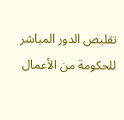تقليص الدور المباشر للحكومة من الأعمال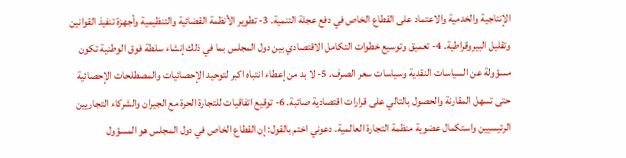الإنتاجية والخدمية والاعتماد على القطاع الخاص في دفع عجلة التنمية. 3- تطوير الأنظمة القضائية والتنظيمية وأجهزة تنفيذ القوانين وتقليل البيروقراطية. 4- تعميق وتوسيع خطوات التكامل الاقتصادي بين دول المجلس بما في ذلك إنشاء سلطة فوق الوطنية تكون مسؤولة عن السياسات النقدية وسياسات سعر الصرف. 5- لا بد من إعطاء انتباه اكبر لتوحيد الإحصائيات والمصطلحات الإحصائية حتى تسهل المقارنة والحصول بالتالي على قرارات اقتصادية صائبة. 6- توقيع اتفاقيات للتجارة الحرة مع الجيران والشركاء التجاريين الرئيسيين واستكمال عضوية منظمة التجارة العالمية. دعوني اختم بالقول: إن القطاع الخاص في دول المجلس هو المسؤول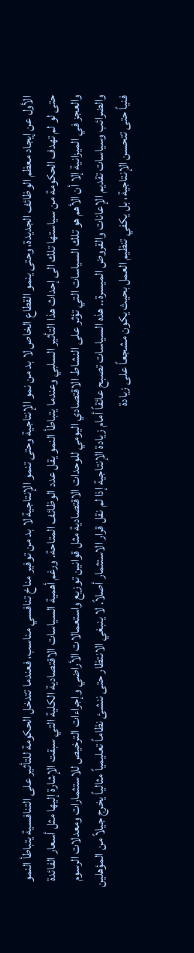الأول عن إيجاد معظم الوظائف الجديدة، وحتى ينمو القطاع الخاص لا بد من نمو الإنتاجية وحتى تنمو الإنتاجية لا بد من توفير مناخ تنافسي مناسب، فعندما تتدخل الحكومة للتأثير على التنافسية يتباطأ النمو حتى لو لم تهدف الحكومة من سياستها تلك الى إحداث هذا التأثير السلبي وعندما يتباطأ النمو يقل عدد الوظائف المتاحة. ورغم أهمية السياسات الاقتصادية الكلية التي سبقت الإشارة إليها مثل أسعار الفائدة والعجز في الميزانية إلا أن الأهم هو تلك السياسات التي تؤثر على النشاط الاقتصادي اليومي للوحدات الاقتصادية مثل قوانين توزيع واستعمالات الأراضي وإجراءات الترخيص للاستثمارات ومعدلات الرسوم والضرائب وسياسات تقديم الإعانات والقروض الميسرة.. هذه السياسات تصبح عائقاً أمام زيادة الإنتاجية إذا لم نقل قرار الاستثمار أصلاً. لا ينبغي الانتظار حتى ننشئ نظاماً تعليمياً مثالياً يخرج جيلاً من المؤهلين فنياً حتى تتحسن الإنتاجية، بل يكفي تنظيم العمل بحيث يكون مشجعاً على زيادة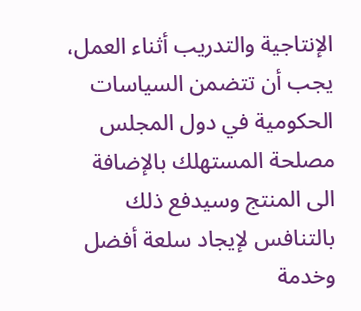الإنتاجية والتدريب أثناء العمل، يجب أن تتضمن السياسات الحكومية في دول المجلس مصلحة المستهلك بالإضافة الى المنتج وسيدفع ذلك بالتنافس لإيجاد سلعة أفضل وخدمة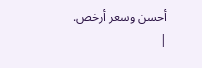أحسن وسعر أرخص.
|